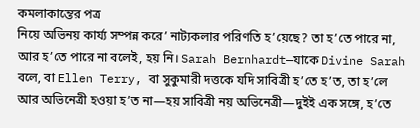কমলাকান্তের পত্র
নিয়ে অভিনয় কার্য্য সম্পন্ন করে’ নাট্যকলার পরিণতি হ’য়েছে? তা হ’তে পারে না, আর হ’তে পারে না বলেই, হয় নি। Sarah Bernhardt—যাকে Divine Sarah বলে, বা Ellen Terry, বা সুকুমারী দত্তকে যদি সাবিত্রী হ’তে হ’ত, তা হ’লে আর অভিনেত্রী হওয়া হ’ত না—হয় সাবিত্রী নয় অভিনেত্রী—দুইই এক সঙ্গে, হ’তে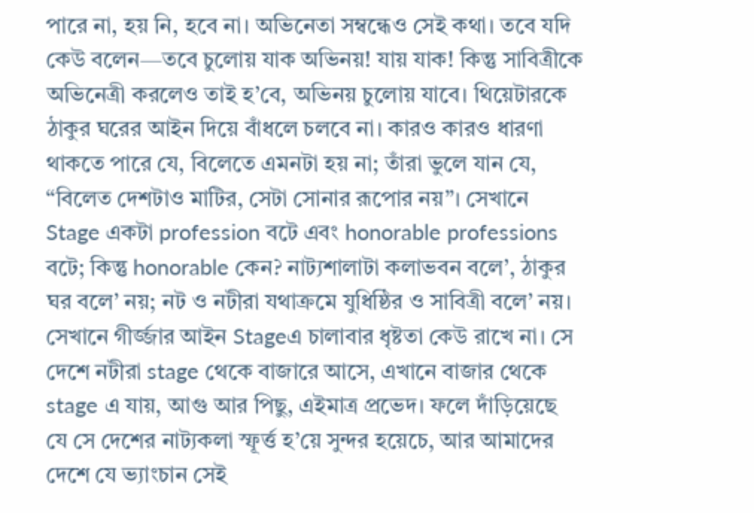পারে না, হয় নি, হবে না। অভিনেতা সম্বন্ধেও সেই কথা। তবে যদি কেউ বলেন—তবে চুলোয় যাক অভিনয়! যায় যাক! কিন্তু সাবিত্রীকে অভিনেত্রী করলেও তাই হ’বে, অভিনয় চুলোয় যাবে। থিয়েটারকে ঠাকুর ঘরের আইন দিয়ে বাঁধলে চলবে না। কারও কারও ধারণা থাকতে পারে যে, বিলেতে এমনটা হয় না; তাঁরা ভুলে যান যে, “বিলেত দেশটাও মাটির, সেটা সোনার রূপোর নয়”। সেখানে Stage একটা profession বটে এবং honorable professions বটে; কিন্তু honorable কেন? নাট্যশালাটা কলাভবন বলে’, ঠাকুর ঘর বলে’ নয়; নট ও নটীরা যথাক্রমে যুধিষ্ঠির ও সাবিত্রী বলে’ নয়। সেখানে গীর্জ্জার আইন Stageএ চালাবার ধৃষ্টতা কেউ রাখে না। সে দেশে নটীরা stage থেকে বাজারে আসে, এখানে বাজার থেকে stage এ যায়, আগু আর পিছু, এইমাত্র প্রভেদ। ফলে দাঁড়িয়েছে যে সে দেশের নাট্যকলা স্ফূর্ত্ত হ’য়ে সুন্দর হয়েচে, আর আমাদের দেশে যে ভ্যাংচান সেই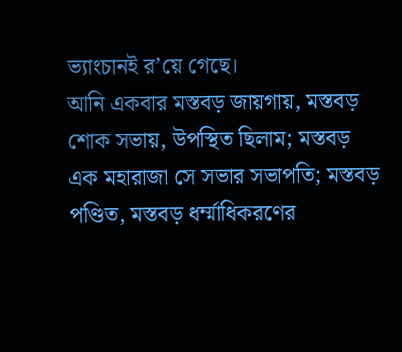ভ্যাংচানই র’য়ে গেছে।
আনি একবার মস্তবড় জায়গায়, মস্তবড় শোক সভায়, উপস্থিত ছিলাম; মস্তবড় এক মহারাজা সে সভার সভাপতি; মস্তবড় পণ্ডিত, মস্তবড় ধর্ম্মাধিকরণের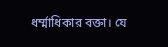ধর্ম্মাধিকার বক্তা। যে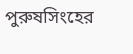পুরুষসিংহের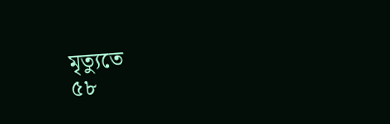মৃত্যুতে
৫৮